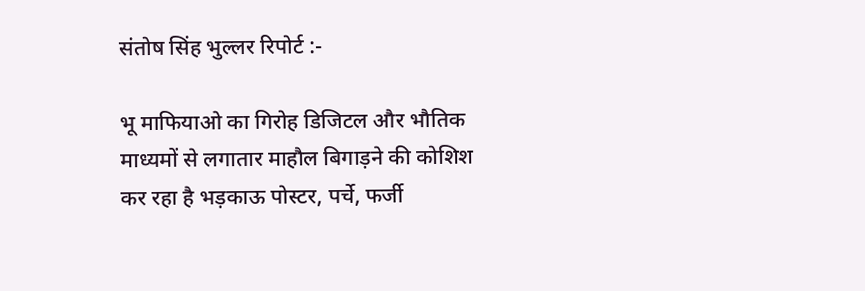संतोष सिंह भुल्लर रिपोर्ट :-

भू माफियाओ का गिरोह डिजिटल और भौतिक माध्यमों से लगातार माहौल बिगाड़ने की कोशिश कर रहा है भड़काऊ पोस्टर, पर्चे, फर्जी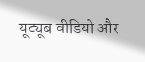यूट्यूब वीडियो और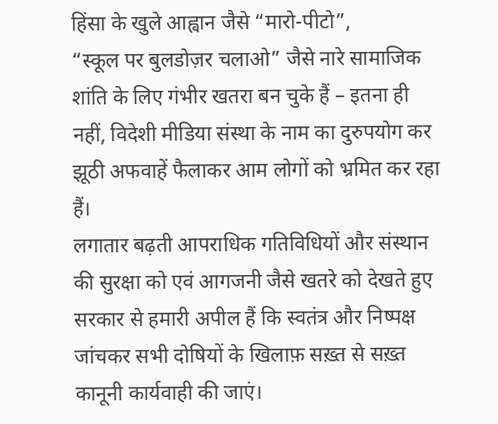हिंसा के खुले आह्वान जैसे “मारो-पीटो”,
“स्कूल पर बुलडोज़र चलाओ” जैसे नारे सामाजिक शांति के लिए गंभीर खतरा बन चुके हैं – इतना ही नहीं, विदेशी मीडिया संस्था के नाम का दुरुपयोग कर झूठी अफवाहें फैलाकर आम लोगों को भ्रमित कर रहा हैं।
लगातार बढ़ती आपराधिक गतिविधियों और संस्थान की सुरक्षा को एवं आगजनी जैसे खतरे को देखते हुए सरकार से हमारी अपील हैं कि स्वतंत्र और निष्पक्ष जांचकर सभी दोषियों के खिलाफ़ सख़्त से सख़्त कानूनी कार्यवाही की जाएं।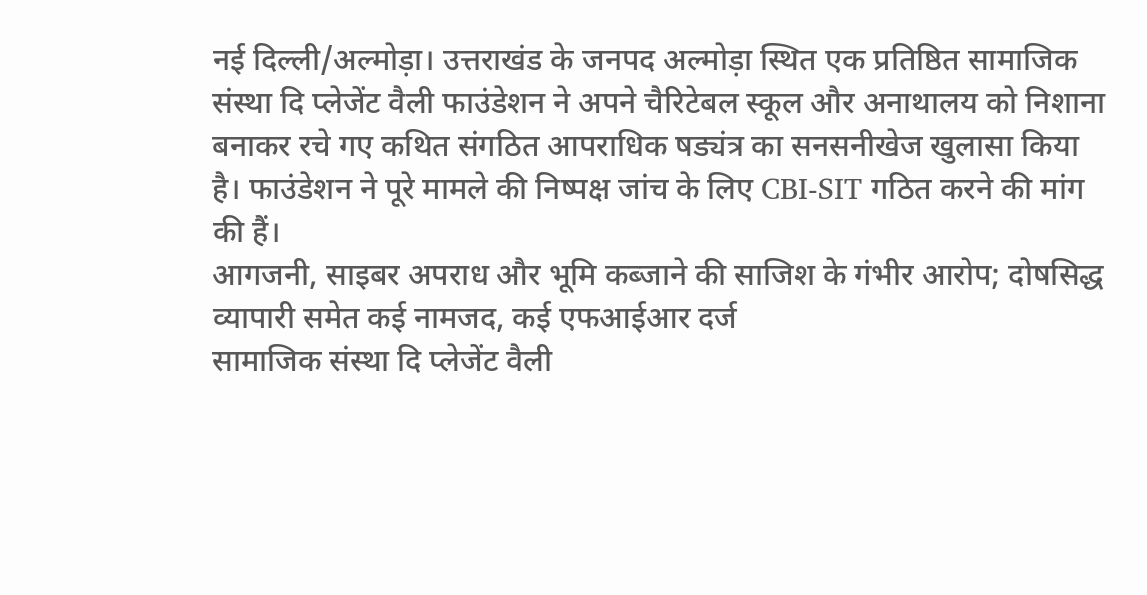नई दिल्ली/अल्मोड़ा। उत्तराखंड के जनपद अल्मोड़ा स्थित एक प्रतिष्ठित सामाजिक संस्था दि प्लेजेंट वैली फाउंडेशन ने अपने चैरिटेबल स्कूल और अनाथालय को निशाना बनाकर रचे गए कथित संगठित आपराधिक षड्यंत्र का सनसनीखेज खुलासा किया है। फाउंडेशन ने पूरे मामले की निष्पक्ष जांच के लिए CBI-SIT गठित करने की मांग की हैं।
आगजनी, साइबर अपराध और भूमि कब्जाने की साजिश के गंभीर आरोप; दोषसिद्ध व्यापारी समेत कई नामजद, कई एफआईआर दर्ज
सामाजिक संस्था दि प्लेजेंट वैली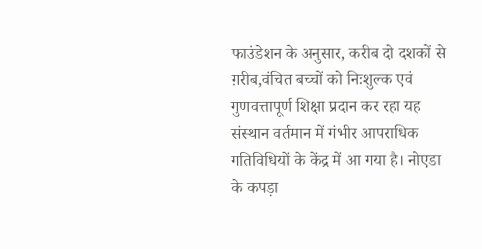फाउंडेशन के अनुसार, करीब दो दशकों से ग़रीब,वंचित बच्चों को निःशुल्क एवं गुणवत्तापूर्ण शिक्षा प्रदान कर रहा यह संस्थान वर्तमान में गंभीर आपराधिक गतिविधियों के केंद्र में आ गया है। नोएडा के कपड़ा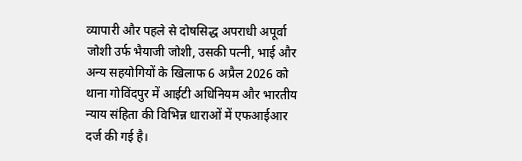व्यापारी और पहले से दोषसिद्ध अपराधी अपूर्वा जोशी उर्फ भैयाजी जोशी, उसकी पत्नी, भाई और अन्य सहयोगियों के खिलाफ 6 अप्रैल 2026 को थाना गोविंदपुर में आईटी अधिनियम और भारतीय न्याय संहिता की विभिन्न धाराओं में एफआईआर दर्ज की गई है।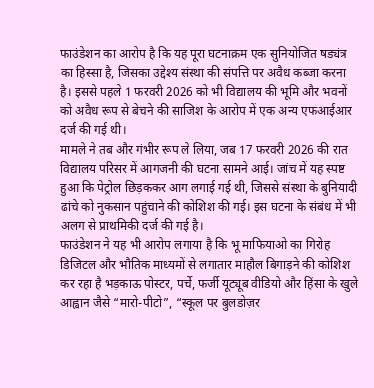फाउंडेशन का आरोप है कि यह पूरा घटनाक्रम एक सुनियोजित षड्यंत्र का हिस्सा है, जिसका उद्देश्य संस्था की संपत्ति पर अवैध कब्जा करना है। इससे पहले 1 फरवरी 2026 को भी विद्यालय की भूमि और भवनों को अवैध रूप से बेचने की साजिश के आरोप में एक अन्य एफआईआर दर्ज की गई थी।
मामले ने तब और गंभीर रूप ले लिया, जब 17 फरवरी 2026 की रात विद्यालय परिसर में आगजनी की घटना सामने आई। जांच में यह स्पष्ट हुआ कि पेट्रोल छिड़ककर आग लगाई गई थी, जिससे संस्था के बुनियादी ढांचे को नुकसान पहुंचाने की कोशिश की गई। इस घटना के संबंध में भी अलग से प्राथमिकी दर्ज की गई है।
फाउंडेशन ने यह भी आरोप लगाया है कि भू माफियाओ का गिरोह डिजिटल और भौतिक माध्यमों से लगातार माहौल बिगाड़ने की कोशिश कर रहा है भड़काऊ पोस्टर, पर्चे, फर्जी यूट्यूब वीडियो और हिंसा के खुले आह्वान जैसे “मारो-पीटो”, “स्कूल पर बुलडोज़र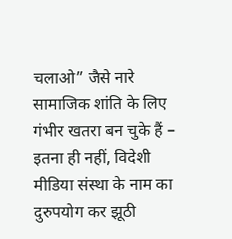चलाओ” जैसे नारे सामाजिक शांति के लिए गंभीर खतरा बन चुके हैं – इतना ही नहीं, विदेशी मीडिया संस्था के नाम का दुरुपयोग कर झूठी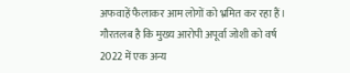अफवाहें फैलाकर आम लोगों को भ्रमित कर रहा हैं।
गौरतलब है कि मुख्य आरोपी अपूर्वा जोशी को वर्ष 2022 में एक अन्य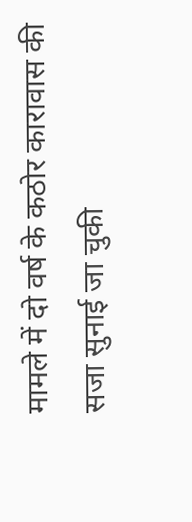मामले में दो वर्ष के कठोर कारावास की सजा सुनाई जा चुकी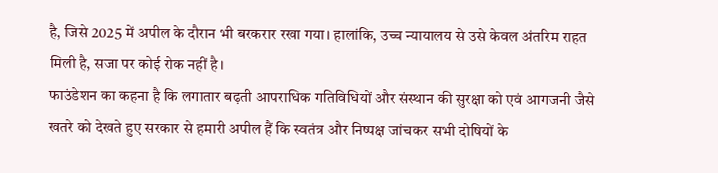है, जिसे 2025 में अपील के दौरान भी बरकरार रखा गया। हालांकि, उच्च न्यायालय से उसे केवल अंतरिम राहत मिली है, सजा पर कोई रोक नहीं है।
फाउंडेशन का कहना है कि लगातार बढ़ती आपराधिक गतिविधियों और संस्थान की सुरक्षा को एवं आगजनी जैसे खतरे को देखते हुए सरकार से हमारी अपील हैं कि स्वतंत्र और निष्पक्ष जांचकर सभी दोषियों के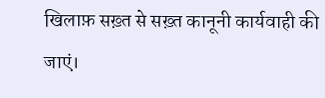खिलाफ़ सख़्त से सख़्त कानूनी कार्यवाही की जाएं।